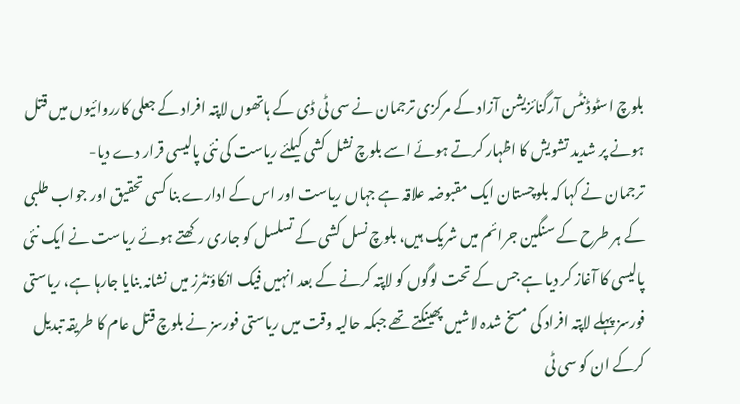بلوچ اسٹوڈنٹس آرگنائزیشن آزاد کے مرکزی ترجمان نے سی ٹی ڈی کے ہاتھوں لاپتہ افراد کے جعلی کارروائیوں میں قتل ہونے پر شدید تشویش کا اظہار کرتے ہوئے اسے بلوچ نشل کشی کیلئے ریاست کی نئی پالیسی قرار دے دیا-
ترجمان نے کہا کہ بلوچستان ایک مقبوضہ علاقہ ہے جہاں ریاست اور اس کے ادارے بنا کسی تحقیق اور جواب طلبی کے ہر طرح کے سنگین جرائم میں شریک ہیں، بلوچ نسل کشی کے تسلسل کو جاری رکھتے ہوئے ریاست نے ایک نئی پالیسی کا آغاز کر دیا ہے جس کے تحت لوگوں کو لاپتہ کرنے کے بعد انہیں فیک انکاؤنٹرز میں نشانہ بنایا جارہا ہے، ریاستی فورسز پہلے لاپتہ افراد کی مسخ شدہ لاشیں پھینکتے تھے جبکہ حالیہ وقت میں ریاستی فورسز نے بلوچ قتل عام کا طریقہ تبدیل کرکے ان کو سی ٹی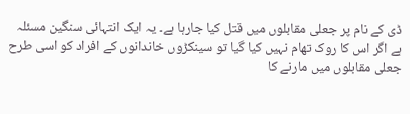ڈی کے نام پر جعلی مقابلوں میں قتل کیا جارہا ہے۔ یہ ایک انتہائی سنگین مسئلہ ہے اگر اس کا روک تھام نہیں کیا گیا تو سینکڑوں خاندانوں کے افراد کو اسی طرح جعلی مقابلوں میں مارنے کا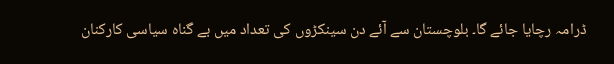ڈرامہ رچایا جائے گا۔ بلوچستان سے آئے دن سینکڑوں کی تعداد میں بے گناہ سیاسی کارکنان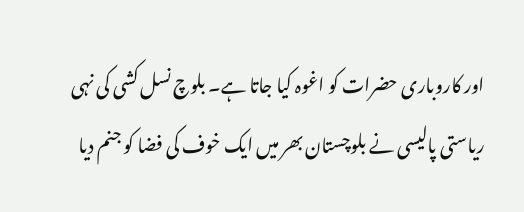اور کاروباری حضرات کو اغوہ کیا جاتا ہے۔ بلوچ نسل کشی کی نہی ریاستی پالیسی نے بلوچستان بھر میں ایک خوف کی فضا کو جنم دیا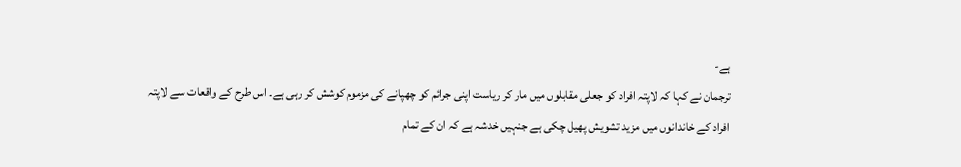ہے-
ترجمان نے کہا کہ لاپتہ افراد کو جعلی مقابلوں میں مار کر ریاست اپنی جرائم کو چھپانے کی مزموم کوشش کر رہی ہے۔ اس طرح کے واقعات سے لاپتہ افراد کے خاندانوں میں مزید تشویش پھیل چکی ہے جنہیں خدشہ ہے کہ ان کے تمام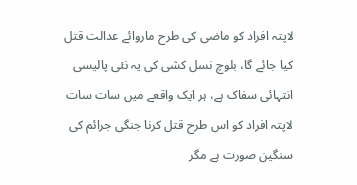لاپتہ افراد کو ماضی کی طرح ماروائے عدالت قتل کیا جائے گا، بلوچ نسل کشی کی یہ نئی پالیسی انتہائی سفاک ہے، ہر ایک واقعے میں سات سات لاپتہ افراد کو اس طرح قتل کرنا جنگی جرائم کی سنگین صورت ہے مگر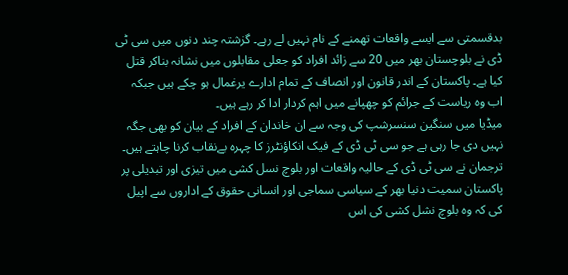بدقسمتی سے ایسے واقعات تھمنے کے نام نہیں لے رہے۔ گزشتہ چند دنوں میں سی ٹی ڈی نے بلوچستان بھر میں 20 سے زائد افراد کو جعلی مقابلوں میں نشانہ بناکر قتل کیا ہے۔ پاکستان کے اندر قانون اور انصاف کے تمام ادارے یرغمال ہو چکے ہیں جبکہ اب وہ ریاست کے جرائم کو چھپانے میں اہم کردار ادا کر رہے ہیں۔
میڈیا میں سنگین سنسرشپ کی وجہ سے ان خاندان کے افراد کے بیان کو بھی جگہ نہیں دی جا رہی ہے جو سی ٹی ڈی کے فیک انکاؤنٹرز کا چہرہ بےنقاب کرنا چاہتے ہیں۔
ترجمان نے سی ٹی ڈی کے حالیہ واقعات اور بلوچ نسل کشی میں تیزی اور تبدیلی پر پاکستان سمیت دنیا بھر کے سیاسی سماجی اور انسانی حقوق کے اداروں سے اپیل کی کہ وہ بلوچ نشل کشی کی اس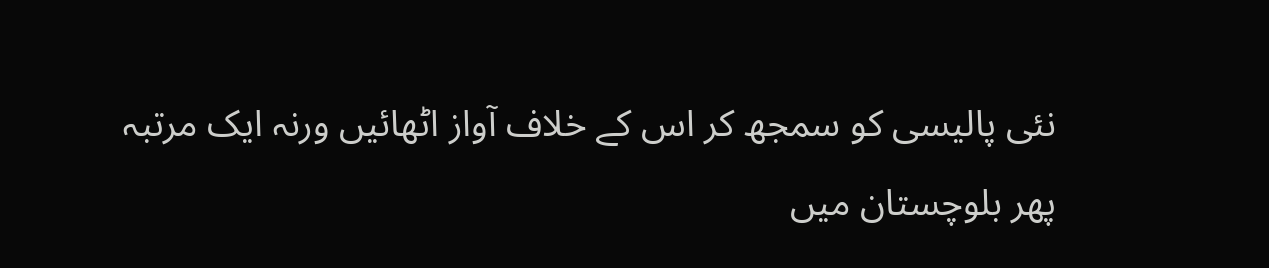نئی پالیسی کو سمجھ کر اس کے خلاف آواز اٹھائیں ورنہ ایک مرتبہ پھر بلوچستان میں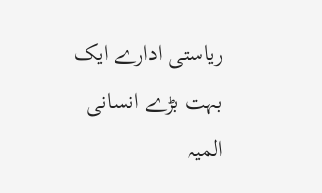ریاستی ادارے ایک بہت بڑے انسانی المیہ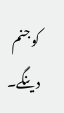کو جنم دینگے۔